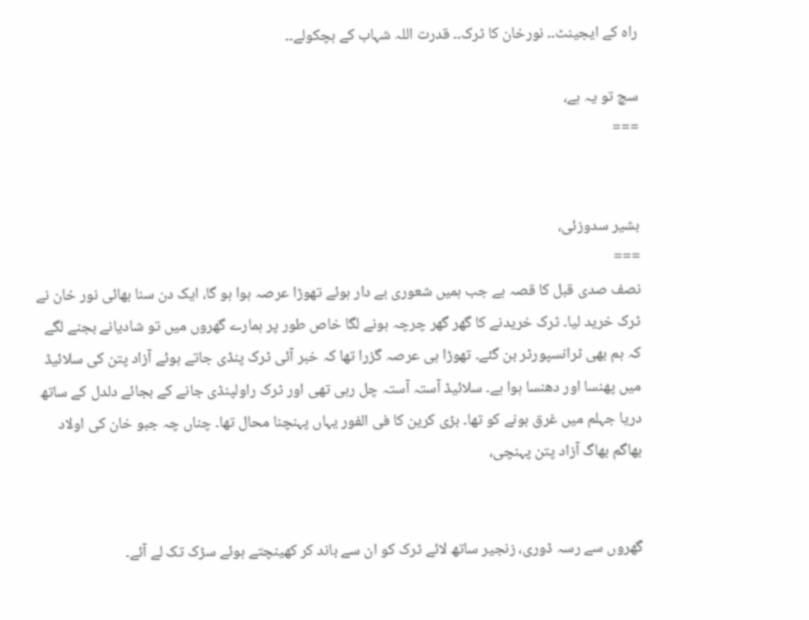راہ کے ایجینٹ۔۔ نورخان کا ٹرک۔۔ قدرت اللہ شہاب کے ہچکولے۔۔

سچ تو یہ ہے،
===


بشیر سدوزئی،
===
نصف صدی قبل کا قصہ ہے جب ہمیں شعوری بے دار ہوئے تھوڑا عرصہ ہوا ہو گا، ایک دن سنا بھائی نور خان نے ٹرک خرید لیا۔ ٹرک خریدنے کا گھر گھر چرچہ ہونے لگا خاص طور پر ہمارے گھروں میں تو شادیانے بجنے لگے کہ ہم بھی ٹرانسپورٹر بن گئے۔ تھوڑا ہی عرصہ گزرا تھا کہ خبر آئی ٹرک پنڈی جاتے ہوئے آزاد پتن کی سلائیڈ میں پھنسا اور دھنسا ہوا ہے۔ سلائیڈ آستہ آستہ چل رہی تھی اور ٹرک راولپنڈی جانے کے بجائے دلدل کے ساتھ دریا جہلم میں غرق ہونے کو تھا۔ بڑی کرین کا فی الفور یہاں پہنچنا محال تھا۔ چناں چہ جبو خان کی اولاد بھاگم بھاگ آزاد پتن پہنچی،


گھروں سے رسہ ڈوری، زنجیر ساتھ لائے ٹرک کو ان سے باند کر کھینچتے ہوئے سڑک تک لے آئے۔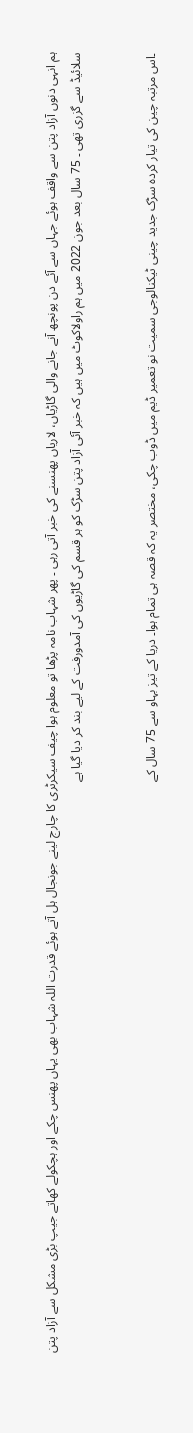ہم انہی دنوں آزاد پتن سے واقف ہوئے جہاں سے آئے دن پونچھ آنے جانے والی گاڑیاں، لاریاں پھنسنے کی خبر آتی رہی ۔ پھر شہاب نامہ پڑھا تو معلوم ہوا چیف سیکرٹری کا چارج لینے جونجال ہل آتے ہوئے قدرت اللہ شہاب بھی یہاں پھنس چکے اور ہچکولے کھاتے جیپ بڑی مشکل سے آزاد پتن سلائیڈ سے گزری تھی ۔ 75 سال بعد جون 2022 میں ہم راولاکوٹ میں ہیں کہ خبر آئی آزاد پتن سڑک کو ہر قسم کی گاڑیوں کی آمدورفت کے لیے بند کر دیا گیا ہے


۔اس مرتبہ چین کی تیار کردہ سڑک جدید چینی ٹیکنالوجی سمیت نو تعمیر ڈیم میں ڈوب چکی، مختصر یہ کہ قصہ ہی تمام ہوا۔ دریا کے تیز بہاو سے 75 سال کے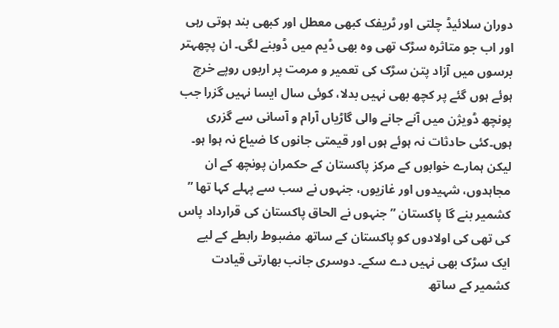دوران سلائیڈ چلتی اور ٹریفک کبھی معطل اور کبھی بند ہوتی رہی اور اب جو متاثرہ سڑک تھی وہ بھی ڈیم میں ڈوبنے لگی۔ ان پچھہتر برسوں میں آزاد پتن سڑک کی تعمیر و مرمت پر اربوں روپے خرچ ہوئے ہوں گئے پر کچھ بھی نہیں بدلا، کوئی سال ایسا نہیں گزرا جب پونچھ ڈویژن میں آنے جانے والی گاڑیاں آرام و آسانی سے گزری ہوں۔کئی حادثات نہ ہوئے ہوں اور قیمتی جانوں کا ضیاع نہ ہوا ہو۔ لیکن ہمارے خوابوں کے مرکز پاکستان کے حکمران پونچھ کے ان مجاہدوں، شہیدوں اور غازیوں، جنہوں نے سب سے پہلے کہا تھا ” کشمیر بنے گا پاکستان ” جنہوں نے الحاق پاکستان کی قرارداد پاس کی تھی کی اولادوں کو پاکستان کے ساتھ مضبوط رابطے کے لیے ایک سڑک بھی نہیں دے سکے۔ دوسری جانب بھارتی قیادت کشمیر کے ساتھ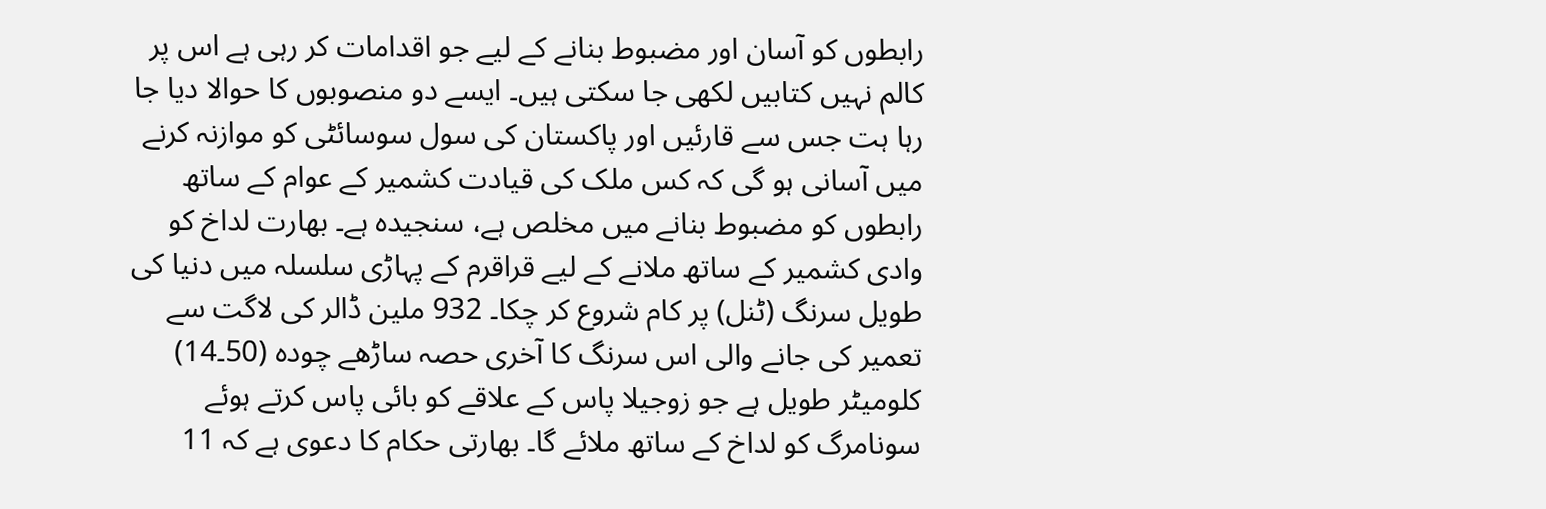رابطوں کو آسان اور مضبوط بنانے کے لیے جو اقدامات کر رہی ہے اس پر کالم نہیں کتابیں لکھی جا سکتی ہیں۔ ایسے دو منصوبوں کا حوالا دیا جا رہا ہت جس سے قارئیں اور پاکستان کی سول سوسائٹی کو موازنہ کرنے میں آسانی ہو گی کہ کس ملک کی قیادت کشمیر کے عوام کے ساتھ رابطوں کو مضبوط بنانے میں مخلص ہے، سنجیدہ ہے۔ بھارت لداخ کو وادی کشمیر کے ساتھ ملانے کے لیے قراقرم کے پہاڑی سلسلہ میں دنیا کی طویل سرنگ (ٹنل) پر کام شروع کر چکا۔ 932 ملین ڈالر کی لاگت سے تعمیر کی جانے والی اس سرنگ کا آخری حصہ ساڑھے چودہ (50۔14) کلومیٹر طویل ہے جو زوجیلا پاس کے علاقے کو بائی پاس کرتے ہوئے سونامرگ کو لداخ کے ساتھ ملائے گا۔ بھارتی حکام کا دعوی ہے کہ 11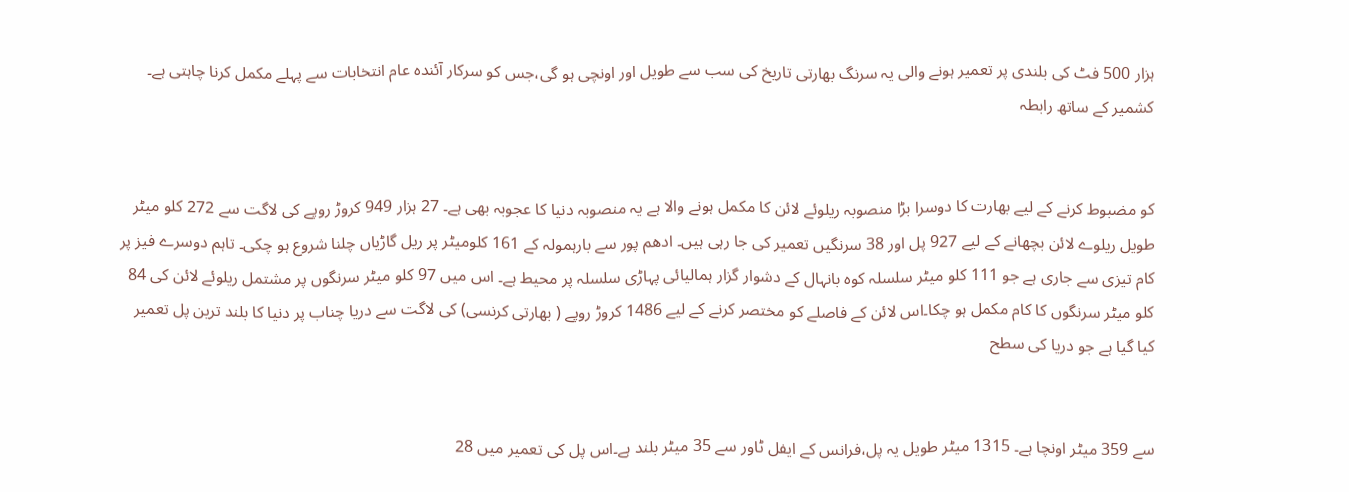ہزار 500 فٹ کی بلندی پر تعمیر ہونے والی یہ سرنگ بھارتی تاریخ کی سب سے طویل اور اونچی ہو گی،جس کو سرکار آئندہ عام انتخابات سے پہلے مکمل کرنا چاہتی ہے۔ کشمیر کے ساتھ رابطہ


کو مضبوط کرنے کے لیے بھارت کا دوسرا بڑا منصوبہ ریلوئے لائن کا مکمل ہونے والا ہے یہ منصوبہ دنیا کا عجوبہ بھی ہے۔ 27 ہزار 949 کروڑ روپے کی لاگت سے 272 کلو میٹر طویل ریلوے لائن بچھانے کے لیے 927 پل اور 38 سرنگیں تعمیر کی جا رہی ہیں۔ ادھم پور سے بارہمولہ کے 161 کلومیٹر پر ریل گاڑیاں چلنا شروع ہو چکی۔ تاہم دوسرے فیز پر کام تیزی سے جاری ہے جو 111 کلو میٹر سلسلہ کوہ بانہال کے دشوار گزار ہمالیائی پہاڑی سلسلہ پر محیط ہے۔ اس میں 97 کلو میٹر سرنگوں پر مشتمل ریلوئے لائن کی 84 کلو میٹر سرنگوں کا کام مکمل ہو چکا۔اس لائن کے فاصلے کو مختصر کرنے کے لیے 1486 کروڑ روپے ( بھارتی کرنسی) کی لاگت سے دریا چناب پر دنیا کا بلند ترین پل تعمیر کیا گیا ہے جو دریا کی سطح


سے 359 میٹر اونچا ہے۔ 1315 میٹر طویل یہ پل،فرانس کے ایفل ٹاور سے 35 میٹر بلند ہے۔اس پل کی تعمیر میں 28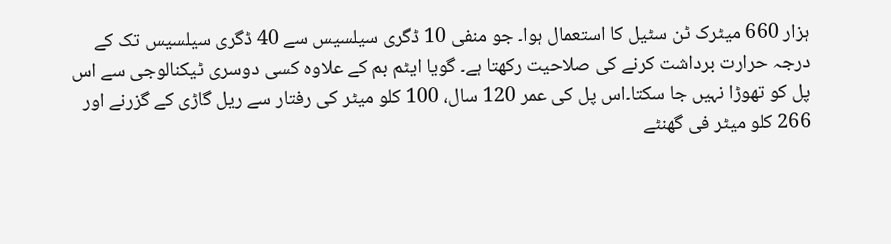ہزار 660 میٹرک ٹن سٹیل کا استعمال ہوا۔ جو منفی 10 ڈگری سیلسیس سے 40 ڈگری سیلسیس تک کے درجہ حرارت برداشت کرنے کی صلاحیت رکھتا ہے۔ گویا ایٹم بم کے علاوہ کسی دوسری ٹیکنالوجی سے اس پل کو تھوڑا نہیں جا سکتا۔اس پل کی عمر 120 سال، 100 کلو میٹر کی رفتار سے ریل گاڑی کے گزرنے اور 266 کلو میٹر فی گھنٹے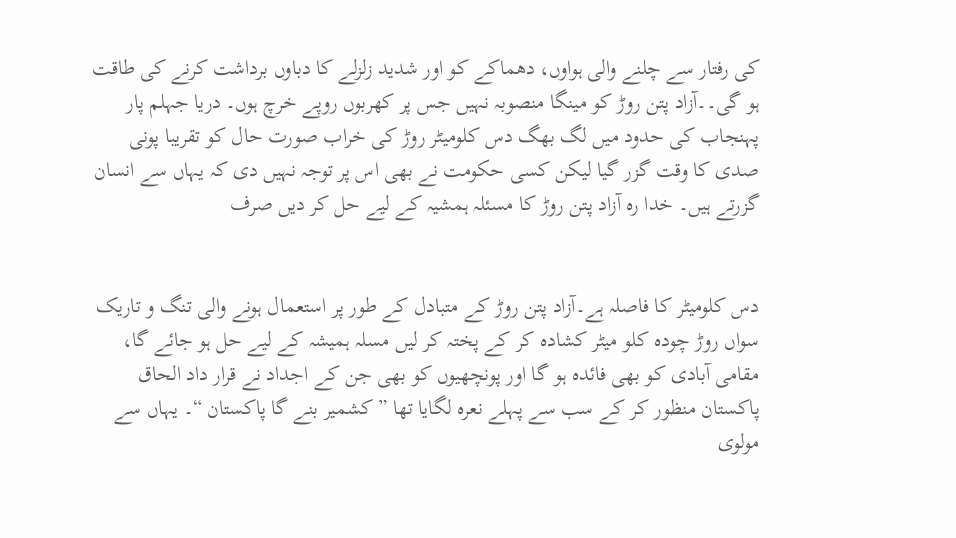کی رفتار سے چلنے والی ہواوں، دھماکے کو اور شدید زلزلے کا دباوں برداشت کرنے کی طاقت ہو گی۔۔آزاد پتن روڑ کو مینگا منصوبہ نہیں جس پر کھربوں روپے خرچ ہوں۔ دریا جہلم پار پہنجاب کی حدود میں لگ بھگ دس کلومیٹر روڑ کی خراب صورت حال کو تقریبا پونی صدی کا وقت گزر گیا لیکن کسی حکومت نے بھی اس پر توجہ نہیں دی کہ یہاں سے انسان گزرتے ہیں۔ خدا رہ آزاد پتن روڑ کا مسئلہ ہمشیہ کے لیے حل کر دیں صرف


دس کلومیٹر کا فاصلہ ہے۔آزاد پتن روڑ کے متبادل کے طور پر استعمال ہونے والی تنگ و تاریک سواں روڑ چودہ کلو میٹر کشادہ کر کے پختہ کر لیں مسلہ ہمیشہ کے لیے حل ہو جائے گا، مقامی آبادی کو بھی فائدہ ہو گا اور پونچھیوں کو بھی جن کے اجداد نے قرار داد الحاق پاکستان منظور کر کے سب سے پہلے نعرہ لگایا تھا ” کشمیر بنے گا پاکستان “۔ یہاں سے مولوی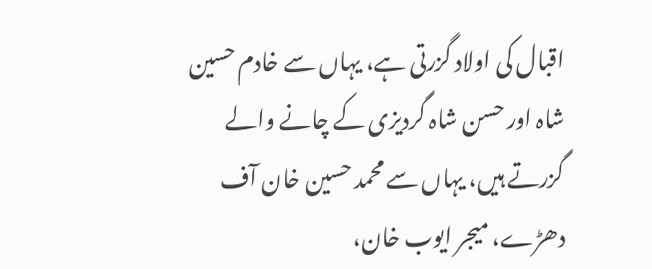اقبال کی اولاد گزرتی ہے، یہاں سے خادم حسین شاہ اور حسن شاہ گردیزی کے چانے والے گزرتے ہیں، یہاں سے محمد حسین خان آف دھڑے، میجر ایوب خان،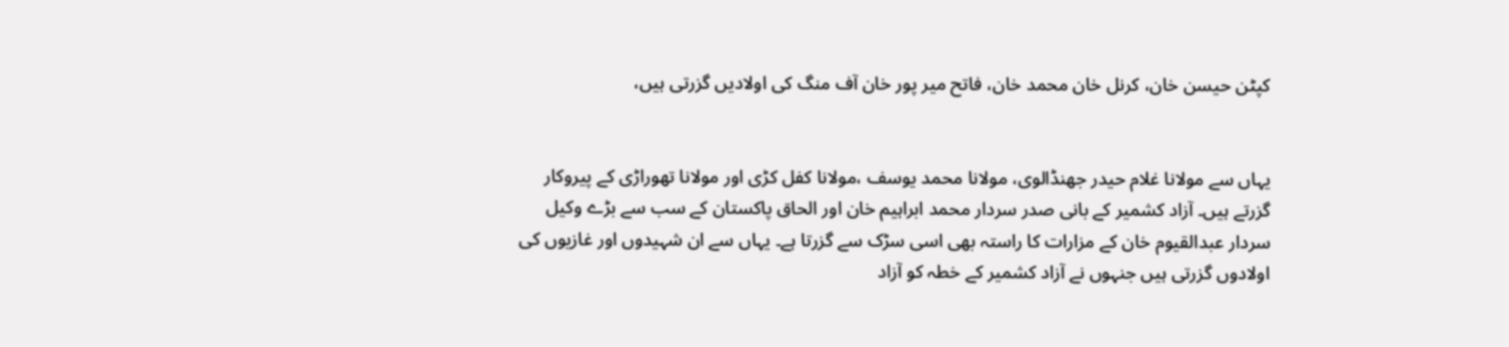کپٹن حیسن خان، کرنل خان محمد خان، فاتح میر پور خان آف منگ کی اولادیں گزرتی ہیں،


یہاں سے مولانا غلام حیدر جھنڈالوی، مولانا محمد یوسف ،مولانا کفل کڑی اور مولانا تھوراڑی کے پیروکار گزرتے ہیں۔ آزاد کشمیر کے بانی صدر سردار محمد ابراہیم خان اور الحاق پاکستان کے سب سے بڑے وکیل سردار عبدالقیوم خان کے مزارات کا راستہ بھی اسی سڑک سے گزرتا ہے۔ یہاں سے ان شہیدوں اور غازیوں کی اولادوں گزرتی ہیں جنہوں نے آزاد کشمیر کے خطہ کو آزاد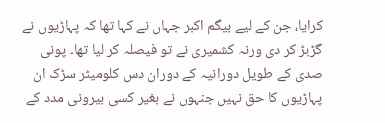کرایا، جن کے لیے بیگم اکبر جہاں نے کہا تھا کہ پہاڑیوں نے گڑبڑ کر دی ورنہ کشمیری نے تو فیصلہ کر لیا تھا۔ پونی صدی کے طویل دورانیہ کے دوران دس کلومیٹر سڑک ان پہاڑیوں کا حق نہیں جنہوں نے بغیر کسی بیرونی مدد کے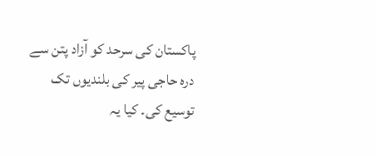پاکستان کی سرحد کو آزاد پتن سے درہ حاجی پیر کی بلندیوں تک توسیع کی۔ کیا یہ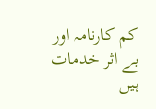کم کارنامہ اور بے اثر خدمات ہیں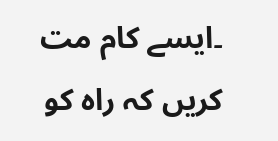۔ایسے کام مت کریں کہ راہ کو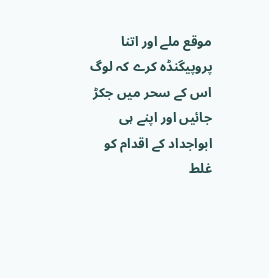موقع ملے اور اتنا پروپیگنڈہ کرے کہ لوگ اس کے سحر میں جکڑ جائیں اور اپنے ہی ابواجداد کے اقدام کو غلط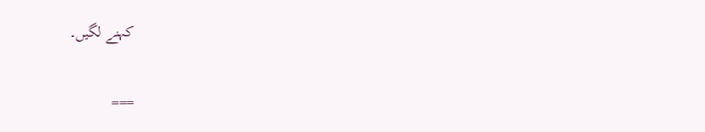کہنے لگیں۔

===